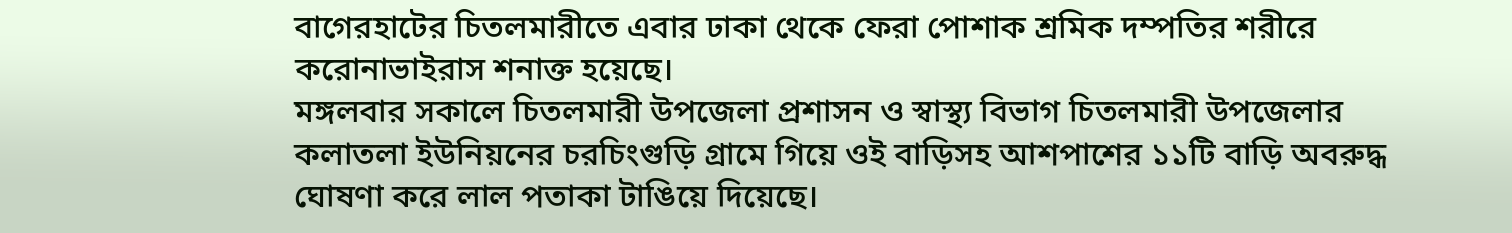বাগেরহাটের চিতলমারীতে এবার ঢাকা থেকে ফেরা পোশাক শ্রমিক দম্পতির শরীরে করোনাভাইরাস শনাক্ত হয়েছে।
মঙ্গলবার সকালে চিতলমারী উপজেলা প্রশাসন ও স্বাস্থ্য বিভাগ চিতলমারী উপজেলার কলাতলা ইউনিয়নের চরচিংগুড়ি গ্রামে গিয়ে ওই বাড়িসহ আশপাশের ১১টি বাড়ি অবরুদ্ধ ঘোষণা করে লাল পতাকা টাঙিয়ে দিয়েছে।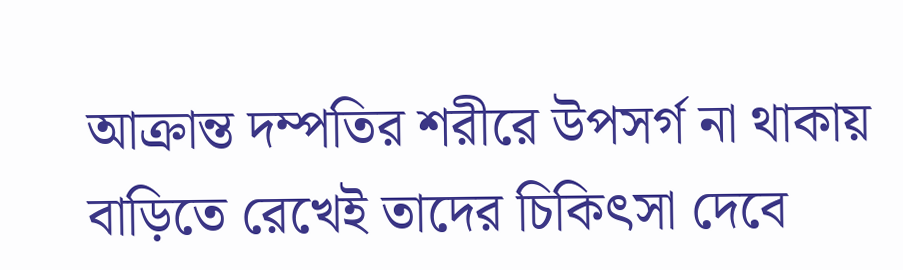আক্রান্ত দম্পতির শরীরে উপসর্গ না থাকায় বাড়িতে রেখেই তাদের চিকিৎসা দেবে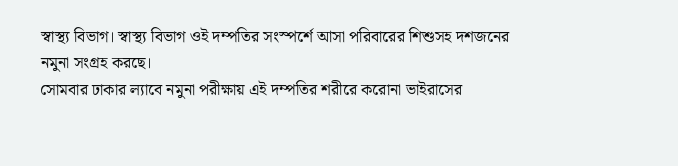স্বাস্থ্য বিভাগ। স্বাস্থ্য বিভাগ ওই দম্পতির সংস্পর্শে আসা পরিবারের শিশুসহ দশজনের নমুনা সংগ্রহ করছে।
সোমবার ঢাকার ল্যাবে নমুনা পরীক্ষায় এই দম্পতির শরীরে করোনা ভাইরাসের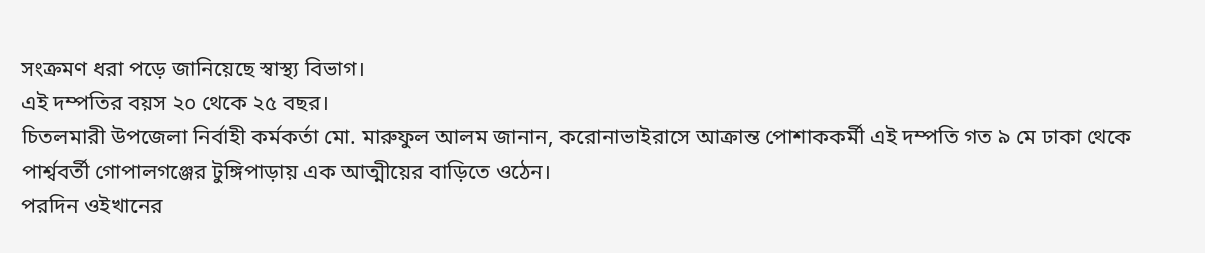সংক্রমণ ধরা পড়ে জানিয়েছে স্বাস্থ্য বিভাগ।
এই দম্পতির বয়স ২০ থেকে ২৫ বছর।
চিতলমারী উপজেলা নির্বাহী কর্মকর্তা মো. মারুফুল আলম জানান, করোনাভাইরাসে আক্রান্ত পোশাককর্মী এই দম্পতি গত ৯ মে ঢাকা থেকে পার্শ্ববর্তী গোপালগঞ্জের টুঙ্গিপাড়ায় এক আত্মীয়ের বাড়িতে ওঠেন।
পরদিন ওইখানের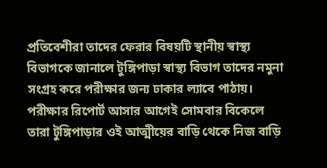প্রতিবেশীরা তাদের ফেরার বিষয়টি স্থানীয় স্বাস্থ্য বিভাগকে জানালে টুঙ্গিপাড়া স্বাস্থ্য বিভাগ তাদের নমুনা সংগ্রহ করে পরীক্ষার জন্য ঢাকার ল্যাবে পাঠায়।
পরীক্ষার রিপোর্ট আসার আগেই সোমবার বিকেলে তারা টুঙ্গিপাড়ার ওই আত্মীয়ের বাড়ি থেকে নিজ বাড়ি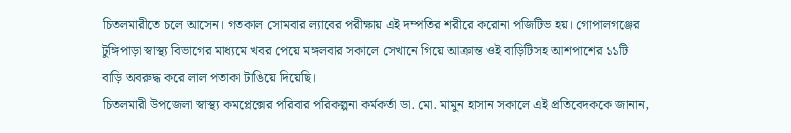চিতলমারীতে চলে আসেন। গতকাল সোমবার ল্যাবের পরীক্ষায় এই দম্পতির শরীরে করোনা পজিটিভ হয়। গোপালগঞ্জের টুঙ্গিপাড়া স্বাস্থ্য বিভাগের মাধ্যমে খবর পেয়ে মঙ্গলবার সকালে সেখানে গিয়ে আক্রান্ত ওই বাড়িটিসহ আশপাশের ১১টি বাড়ি অবরুদ্ধ করে লাল পতাকা টাঙিয়ে দিয়েছি।
চিতলমারী উপজেলা স্বাস্থ্য কমপ্লেক্সের পরিবার পরিকল্পনা কর্মকর্তা ডা. মো. মামুন হাসান সকালে এই প্রতিবেদককে জানান,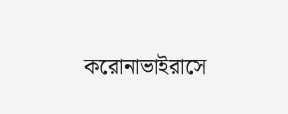করোনাভাইরাসে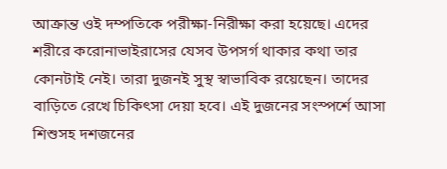আক্রান্ত ওই দম্পতিকে পরীক্ষা-নিরীক্ষা করা হয়েছে। এদের শরীরে করোনাভাইরাসের যেসব উপসর্গ থাকার কথা তার কোনটাই নেই। তারা দুজনই সুস্থ স্বাভাবিক রয়েছেন। তাদের বাড়িতে রেখে চিকিৎসা দেয়া হবে। এই দুজনের সংস্পর্শে আসা শিশুসহ দশজনের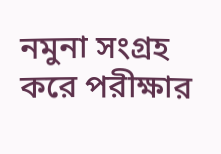নমুনা সংগ্রহ করে পরীক্ষার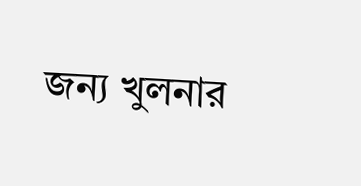জন্য খুলনার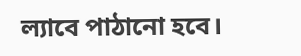ল্যাবে পাঠানো হবে।